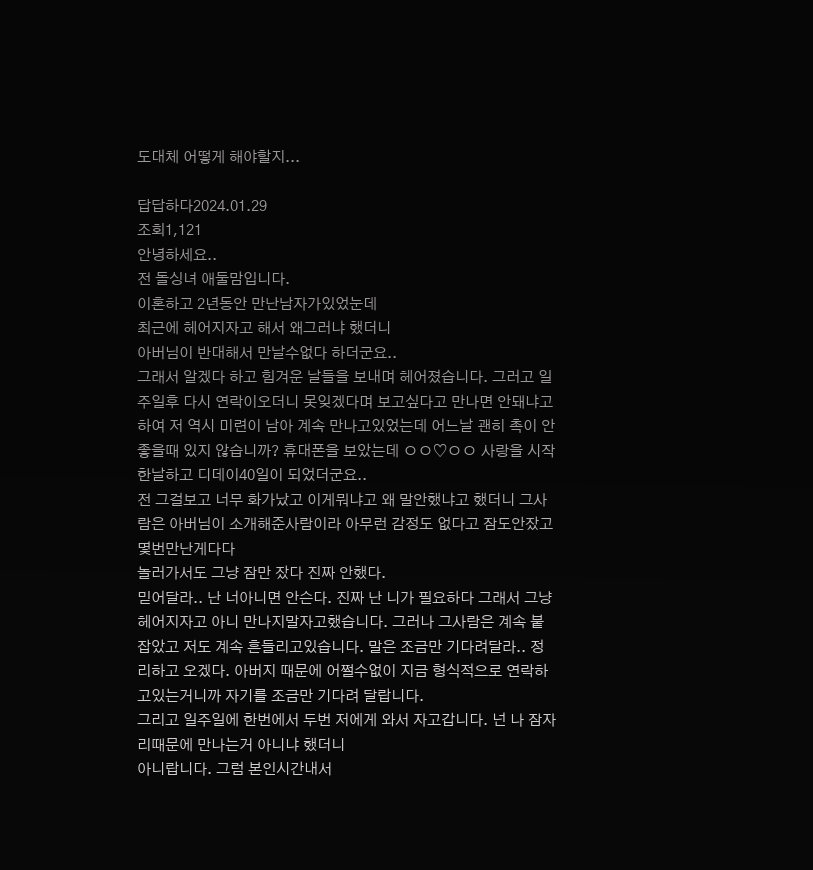도대체 어떻게 해야할지...

답답하다2024.01.29
조회1,121
안녕하세요..
전 돌싱녀 애둘맘입니다.
이혼하고 2년동안 만난남자가있었눈데
최근에 헤어지자고 해서 왜그러냐 했더니
아버님이 반대해서 만날수없다 하더군요..
그래서 알겠다 하고 힘겨운 날들을 보내며 헤어졌습니다. 그러고 일주일후 다시 연락이오더니 못잊겠다며 보고싶다고 만나면 안돼냐고 하여 저 역시 미련이 남아 계속 만나고있었는데 어느날 괜히 촉이 안좋을때 있지 않습니까? 휴대폰을 보았는데 ㅇㅇ♡ㅇㅇ 사랑을 시작한날하고 디데이40일이 되었더군요..
전 그걸보고 너무 화가났고 이게뭐냐고 왜 말안했냐고 했더니 그사람은 아버님이 소개해준사람이라 아무런 감정도 없다고 잠도안잤고 몇번만난게다다
놀러가서도 그냥 잠만 잤다 진짜 안했다.
믿어달라.. 난 너아니면 안슨다. 진짜 난 니가 필요하다 그래서 그냥 헤어지자고 아니 만나지말자고했습니다. 그러나 그사람은 계속 붙잡았고 저도 계속 흔들리고있습니다. 말은 조금만 기다려달라.. 정리하고 오겠다. 아버지 때문에 어쩔수없이 지금 형식적으로 연락하고있는거니까 자기를 조금만 기다려 달랍니다.
그리고 일주일에 한번에서 두번 저에게 와서 자고갑니다. 넌 나 잠자리때문에 만나는거 아니냐 했더니
아니랍니다. 그럼 본인시간내서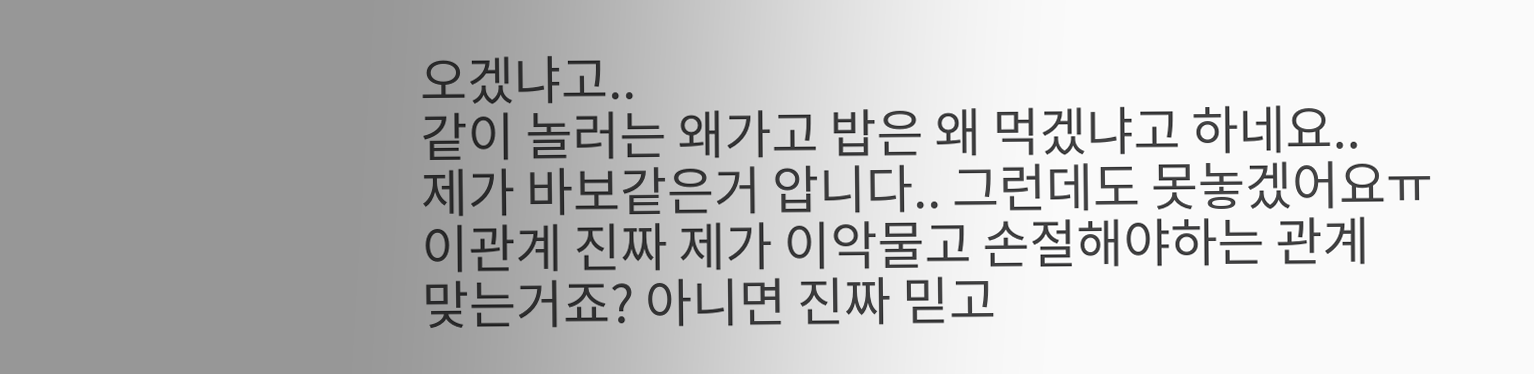오겠냐고..
같이 놀러는 왜가고 밥은 왜 먹겠냐고 하네요..
제가 바보같은거 압니다.. 그런데도 못놓겠어요ㅠ
이관계 진짜 제가 이악물고 손절해야하는 관계
맞는거죠? 아니면 진짜 믿고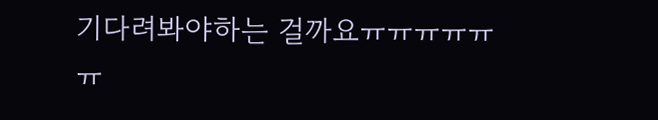기다려봐야하는 걸까요ㅠㅠㅠㅠㅠㅠ